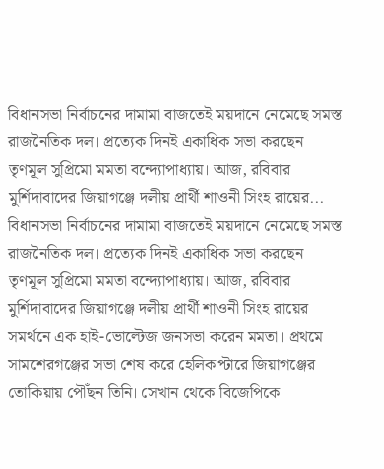বিধানসভা নির্বাচনের দামামা বাজতেই ময়দানে নেমেছে সমস্ত রাজনৈতিক দল। প্রত্যেক দিনই একাধিক সভা করছেন তৃণমূল সুপ্রিমো মমতা বন্দ্যোপাধ্যায়। আজ, রবিবার মুর্শিদাবাদের জিয়াগঞ্জে দলীয় প্রার্থী শাওনী সিংহ রায়ের...
বিধানসভা নির্বাচনের দামামা বাজতেই ময়দানে নেমেছে সমস্ত রাজনৈতিক দল। প্রত্যেক দিনই একাধিক সভা করছেন তৃণমূল সুপ্রিমো মমতা বন্দ্যোপাধ্যায়। আজ, রবিবার মুর্শিদাবাদের জিয়াগঞ্জে দলীয় প্রার্থী শাওনী সিংহ রায়ের সমর্থনে এক হাই-ভোল্টেজ জনসভা করেন মমতা। প্রথমে সামশেরগঞ্জের সভা শেষ করে হেলিকপ্টারে জিয়াগঞ্জের তোকিয়ায় পৌঁছন তিনি। সেখান থেকে বিজেপিকে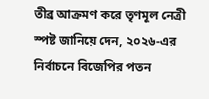তীব্র আক্রমণ করে তৃণমূল নেত্রী স্পষ্ট জানিয়ে দেন, ২০২৬-এর নির্বাচনে বিজেপির পতন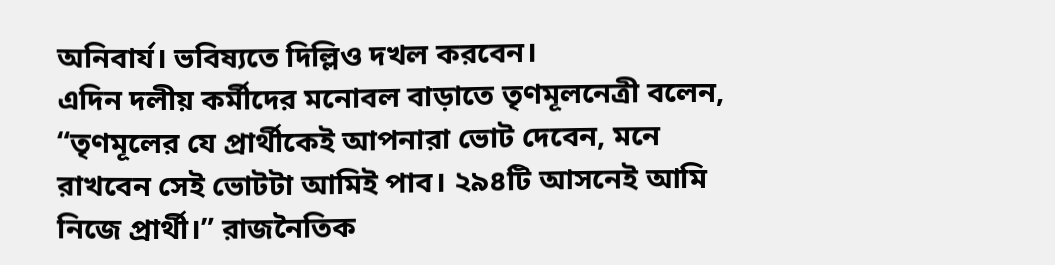অনিবার্য। ভবিষ্যতে দিল্লিও দখল করবেন।
এদিন দলীয় কর্মীদের মনোবল বাড়াতে তৃণমূলনেত্রী বলেন, “তৃণমূলের যে প্রার্থীকেই আপনারা ভোট দেবেন, মনে রাখবেন সেই ভোটটা আমিই পাব। ২৯৪টি আসনেই আমি নিজে প্রার্থী।” রাজনৈতিক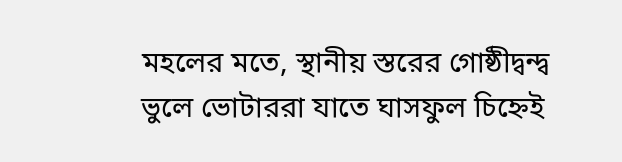মহলের মতে, স্থানীয় স্তরের গোষ্ঠীদ্বন্দ্ব ভুলে ভোটাররা যাতে ঘাসফুল চিহ্নেই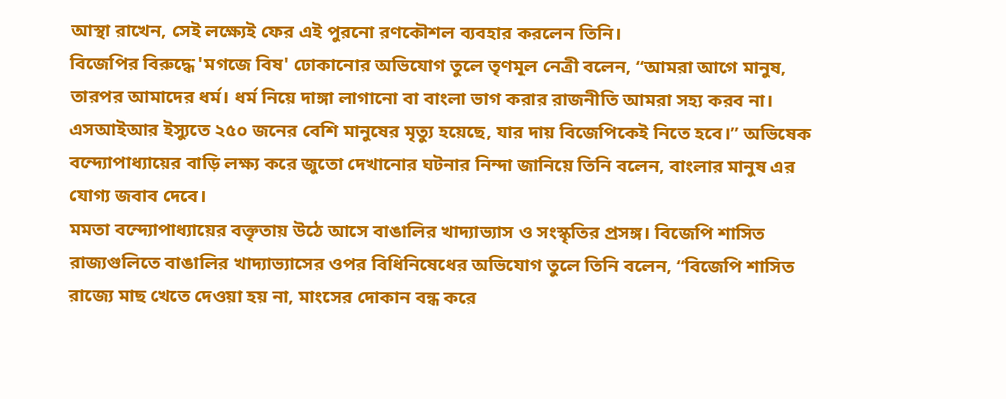আস্থা রাখেন, সেই লক্ষ্যেই ফের এই পুরনো রণকৌশল ব্যবহার করলেন তিনি।
বিজেপির বিরুদ্ধে 'মগজে বিষ' ঢোকানোর অভিযোগ তুলে তৃণমূল নেত্রী বলেন, “আমরা আগে মানুষ, তারপর আমাদের ধর্ম। ধর্ম নিয়ে দাঙ্গা লাগানো বা বাংলা ভাগ করার রাজনীতি আমরা সহ্য করব না। এসআইআর ইস্যুতে ২৫০ জনের বেশি মানুষের মৃত্যু হয়েছে, যার দায় বিজেপিকেই নিতে হবে।” অভিষেক বন্দ্যোপাধ্যায়ের বাড়ি লক্ষ্য করে জুতো দেখানোর ঘটনার নিন্দা জানিয়ে তিনি বলেন, বাংলার মানুষ এর যোগ্য জবাব দেবে।
মমতা বন্দ্যোপাধ্যায়ের বক্তৃতায় উঠে আসে বাঙালির খাদ্যাভ্যাস ও সংস্কৃতির প্রসঙ্গ। বিজেপি শাসিত রাজ্যগুলিতে বাঙালির খাদ্যাভ্যাসের ওপর বিধিনিষেধের অভিযোগ তুলে তিনি বলেন, “বিজেপি শাসিত রাজ্যে মাছ খেতে দেওয়া হয় না, মাংসের দোকান বন্ধ করে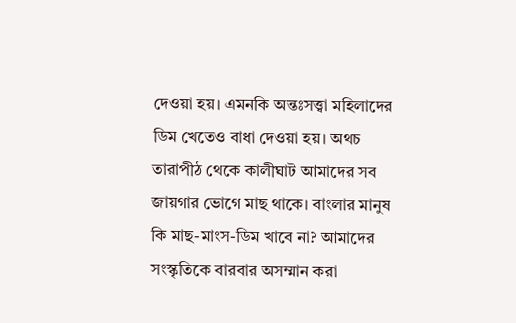দেওয়া হয়। এমনকি অন্তঃসত্ত্বা মহিলাদের ডিম খেতেও বাধা দেওয়া হয়। অথচ তারাপীঠ থেকে কালীঘাট আমাদের সব জায়গার ভোগে মাছ থাকে। বাংলার মানুষ কি মাছ-মাংস-ডিম খাবে না? আমাদের সংস্কৃতিকে বারবার অসম্মান করা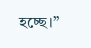হচ্ছে।”